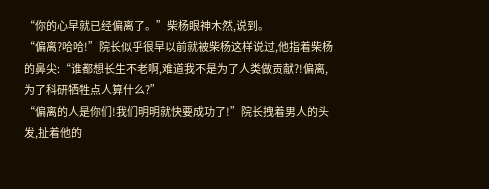“你的心早就已经偏离了。”柴杨眼神木然,说到。
“偏离?哈哈!”院长似乎很早以前就被柴杨这样说过,他指着柴杨的鼻尖:“谁都想长生不老啊,难道我不是为了人类做贡献?!偏离,为了科研牺牲点人算什么?”
“偏离的人是你们!我们明明就快要成功了!”院长拽着男人的头发,扯着他的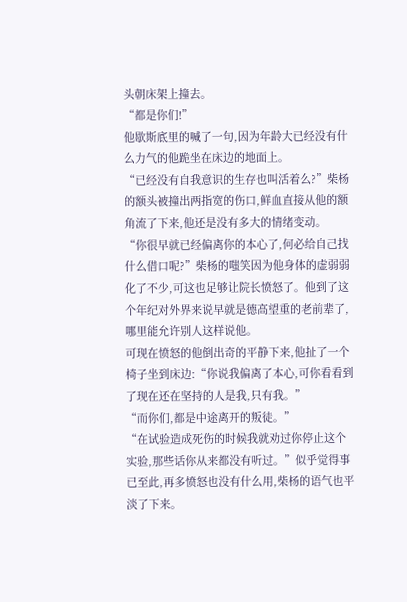头朝床架上撞去。
“都是你们!”
他歇斯底里的喊了一句,因为年龄大已经没有什么力气的他跪坐在床边的地面上。
“已经没有自我意识的生存也叫活着么?”柴杨的额头被撞出两指宽的伤口,鲜血直接从他的额角流了下来,他还是没有多大的情绪变动。
“你很早就已经偏离你的本心了,何必给自己找什么借口呢?”柴杨的嗤笑因为他身体的虚弱弱化了不少,可这也足够让院长愤怒了。他到了这个年纪对外界来说早就是德高望重的老前辈了,哪里能允许别人这样说他。
可现在愤怒的他倒出奇的平静下来,他扯了一个椅子坐到床边:“你说我偏离了本心,可你看看到了现在还在坚持的人是我,只有我。”
“而你们,都是中途离开的叛徒。”
“在试验造成死伤的时候我就劝过你停止这个实验,那些话你从来都没有听过。”似乎觉得事已至此,再多愤怒也没有什么用,柴杨的语气也平淡了下来。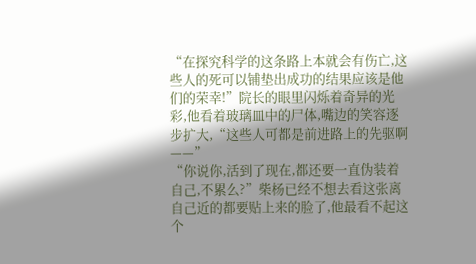“在探究科学的这条路上本就会有伤亡,这些人的死可以铺垫出成功的结果应该是他们的荣幸!”院长的眼里闪烁着奇异的光彩,他看着玻璃皿中的尸体,嘴边的笑容逐步扩大,“这些人可都是前进路上的先驱啊——”
“你说你,活到了现在,都还要一直伪装着自己,不累么?”柴杨已经不想去看这张离自己近的都要贴上来的脸了,他最看不起这个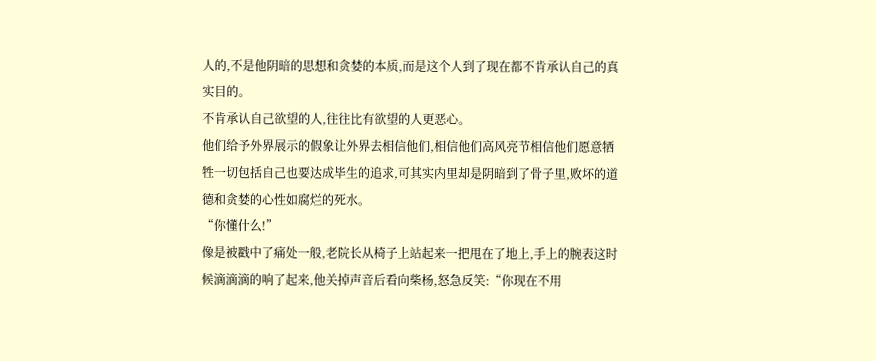人的,不是他阴暗的思想和贪婪的本质,而是这个人到了现在都不肯承认自己的真实目的。
不肯承认自己欲望的人,往往比有欲望的人更恶心。
他们给予外界展示的假象让外界去相信他们,相信他们高风亮节相信他们愿意牺牲一切包括自己也要达成毕生的追求,可其实内里却是阴暗到了骨子里,败坏的道德和贪婪的心性如腐烂的死水。
“你懂什么!”
像是被戳中了痛处一般,老院长从椅子上站起来一把甩在了地上,手上的腕表这时候滴滴滴的响了起来,他关掉声音后看向柴杨,怒急反笑:“你现在不用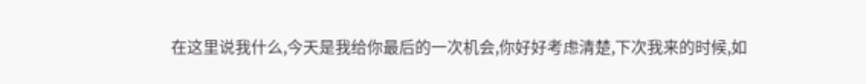在这里说我什么,今天是我给你最后的一次机会,你好好考虑清楚,下次我来的时候,如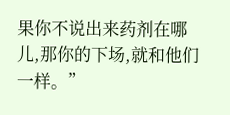果你不说出来药剂在哪儿,那你的下场,就和他们一样。”